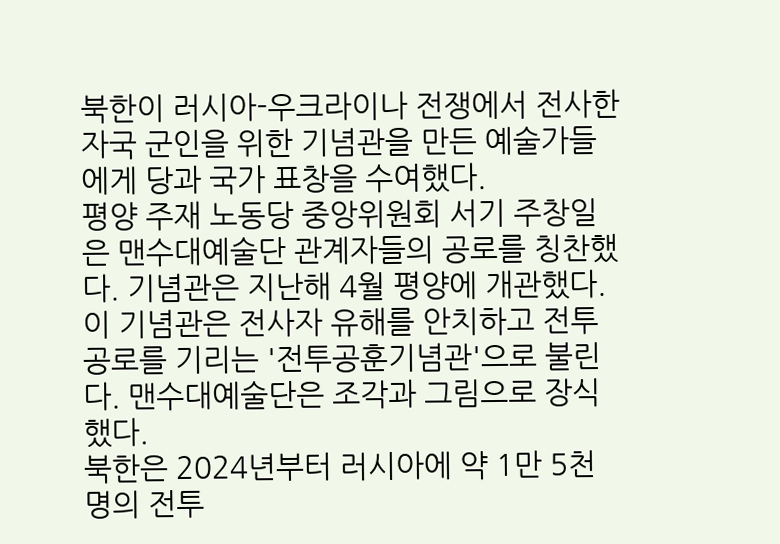북한이 러시아-우크라이나 전쟁에서 전사한 자국 군인을 위한 기념관을 만든 예술가들에게 당과 국가 표창을 수여했다.
평양 주재 노동당 중앙위원회 서기 주창일은 맨수대예술단 관계자들의 공로를 칭찬했다. 기념관은 지난해 4월 평양에 개관했다.
이 기념관은 전사자 유해를 안치하고 전투 공로를 기리는 '전투공훈기념관'으로 불린다. 맨수대예술단은 조각과 그림으로 장식했다.
북한은 2024년부터 러시아에 약 1만 5천 명의 전투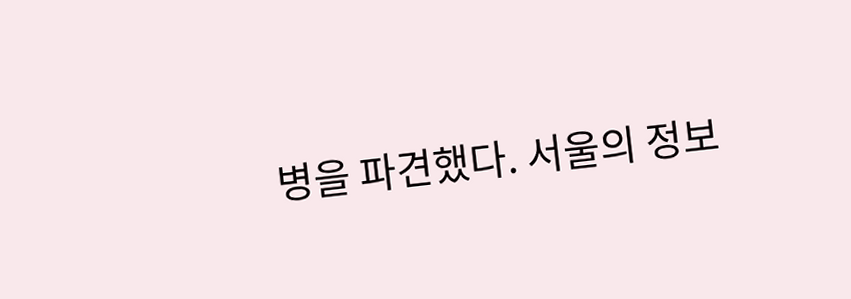병을 파견했다. 서울의 정보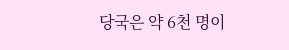당국은 약 6천 명이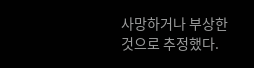사망하거나 부상한 것으로 추정했다.